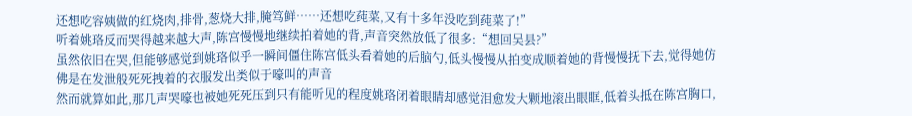还想吃容姨做的红烧肉,排骨,葱烧大排,腌笃鲜……还想吃莼菜,又有十多年没吃到莼菜了!”
听着姚珞反而哭得越来越大声,陈宫慢慢地继续拍着她的背,声音突然放低了很多:“想回吴县?”
虽然依旧在哭,但能够感觉到姚珞似乎一瞬间僵住陈宫低头看着她的后脑勺,低头慢慢从拍变成顺着她的背慢慢抚下去,觉得她仿佛是在发泄般死死拽着的衣服发出类似于嚎叫的声音
然而就算如此,那几声哭嚎也被她死死压到只有能听见的程度姚珞闭着眼睛却感觉泪愈发大颗地滚出眼眶,低着头抵在陈宫胸口,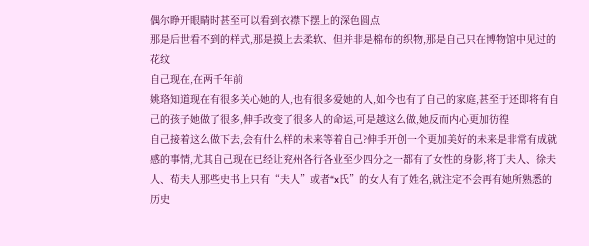偶尔睁开眼睛时甚至可以看到衣襟下摆上的深色圆点
那是后世看不到的样式,那是摸上去柔软、但并非是棉布的织物,那是自己只在博物馆中见过的花纹
自己现在,在两千年前
姚珞知道现在有很多关心她的人,也有很多爱她的人,如今也有了自己的家庭,甚至于还即将有自己的孩子她做了很多,伸手改变了很多人的命运,可是越这么做,她反而内心更加彷徨
自己接着这么做下去,会有什么样的未来等着自己?伸手开创一个更加美好的未来是非常有成就感的事情,尤其自己现在已经让兖州各行各业至少四分之一都有了女性的身影,将丁夫人、徐夫人、荀夫人那些史书上只有“夫人”或者“x氏”的女人有了姓名,就注定不会再有她所熟悉的历史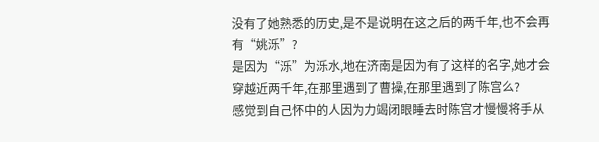没有了她熟悉的历史,是不是说明在这之后的两千年,也不会再有“姚泺”?
是因为“泺”为泺水,地在济南是因为有了这样的名字,她才会穿越近两千年,在那里遇到了曹操,在那里遇到了陈宫么?
感觉到自己怀中的人因为力竭闭眼睡去时陈宫才慢慢将手从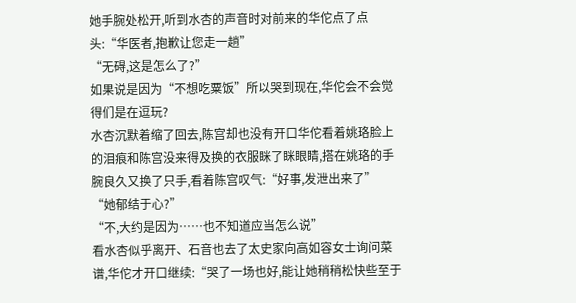她手腕处松开,听到水杏的声音时对前来的华佗点了点头:“华医者,抱歉让您走一趟”
“无碍,这是怎么了?”
如果说是因为“不想吃粟饭”所以哭到现在,华佗会不会觉得们是在逗玩?
水杏沉默着缩了回去,陈宫却也没有开口华佗看着姚珞脸上的泪痕和陈宫没来得及换的衣服眯了眯眼睛,搭在姚珞的手腕良久又换了只手,看着陈宫叹气:“好事,发泄出来了”
“她郁结于心?”
“不,大约是因为……也不知道应当怎么说”
看水杏似乎离开、石音也去了太史家向高如容女士询问菜谱,华佗才开口继续:“哭了一场也好,能让她稍稍松快些至于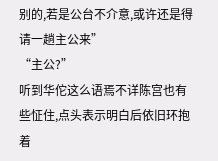别的,若是公台不介意,或许还是得请一趟主公来”
“主公?”
听到华佗这么语焉不详陈宫也有些怔住,点头表示明白后依旧环抱着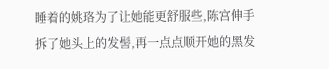睡着的姚珞为了让她能更舒服些,陈宫伸手拆了她头上的发髻,再一点点顺开她的黑发